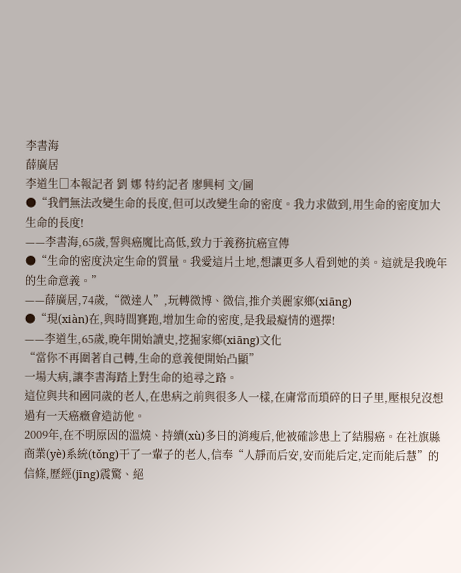李書海
薛廣居
李道生□本報記者 劉 娜 特約記者 廖興柯 文/圖
●“我們無法改變生命的長度,但可以改變生命的密度。我力求做到,用生命的密度加大生命的長度!
——李書海,65歲,誓與癌魔比高低,致力于義務抗癌宣傳
●“生命的密度決定生命的質量。我愛這片土地,想讓更多人看到她的美。這就是我晚年的生命意義。”
——薛廣居,74歲,“微達人”,玩轉微博、微信,推介美麗家鄉(xiāng)
●“現(xiàn)在,與時間賽跑,增加生命的密度,是我最癡情的選擇!
——李道生,65歲,晚年開始讀史,挖掘家鄉(xiāng)文化
“當你不再圍著自己轉,生命的意義便開始凸顯”
一場大病,讓李書海踏上對生命的追尋之路。
這位與共和國同歲的老人,在患病之前與很多人一樣,在庸常而瑣碎的日子里,壓根兒沒想過有一天癌癥會造訪他。
2009年,在不明原因的溫燒、持續(xù)多日的消瘦后,他被確診患上了結腸癌。在社旗縣商業(yè)系統(tǒng)干了一輩子的老人,信奉“人靜而后安,安而能后定,定而能后慧”的信條,歷經(jīng)震驚、絕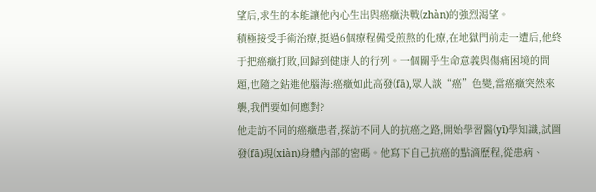望后,求生的本能讓他內心生出與癌癥決戰(zhàn)的強烈渴望。
積極接受手術治療,挺過6個療程備受煎熬的化療,在地獄門前走一遭后,他終于把癌癥打敗,回歸到健康人的行列。一個關乎生命意義與傷痛困境的問題,也隨之鉆進他腦海:癌癥如此高發(fā),眾人談“癌”色變,當癌癥突然來襲,我們要如何應對?
他走訪不同的癌癥患者,探訪不同人的抗癌之路,開始學習醫(yī)學知識,試圖發(fā)現(xiàn)身體內部的密碼。他寫下自己抗癌的點滴歷程,從患病、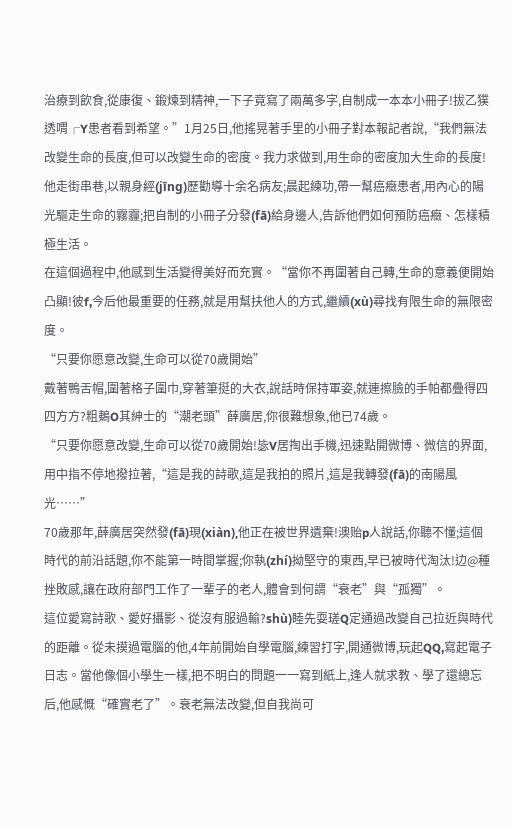治療到飲食,從康復、鍛煉到精神,一下子竟寫了兩萬多字,自制成一本本小冊子!拔乙獛透喟┌Y患者看到希望。”1月25日,他搖晃著手里的小冊子對本報記者說,“我們無法改變生命的長度,但可以改變生命的密度。我力求做到,用生命的密度加大生命的長度!
他走街串巷,以親身經(jīng)歷勸導十余名病友;晨起練功,帶一幫癌癥患者,用內心的陽光驅走生命的霧霾;把自制的小冊子分發(fā)給身邊人,告訴他們如何預防癌癥、怎樣積極生活。
在這個過程中,他感到生活變得美好而充實。“當你不再圍著自己轉,生命的意義便開始凸顯!彼f,今后他最重要的任務,就是用幫扶他人的方式,繼續(xù)尋找有限生命的無限密度。
“只要你愿意改變,生命可以從70歲開始”
戴著鴨舌帽,圍著格子圍巾,穿著筆挺的大衣,說話時保持軍姿,就連擦臉的手帕都疊得四四方方?粗鴺O其紳士的“潮老頭”薛廣居,你很難想象,他已74歲。
“只要你愿意改變,生命可以從70歲開始!毖V居掏出手機,迅速點開微博、微信的界面,用中指不停地撥拉著,“這是我的詩歌,這是我拍的照片,這是我轉發(fā)的南陽風光……”
70歲那年,薛廣居突然發(fā)現(xiàn),他正在被世界遺棄!澳贻p人說話,你聽不懂;這個時代的前沿話題,你不能第一時間掌握;你執(zhí)拗堅守的東西,早已被時代淘汰!边@種挫敗感,讓在政府部門工作了一輩子的老人,體會到何謂“衰老”與“孤獨”。
這位愛寫詩歌、愛好攝影、從沒有服過輸?shù)睦先耍瑳Q定通過改變自己拉近與時代的距離。從未摸過電腦的他,4年前開始自學電腦,練習打字,開通微博,玩起QQ,寫起電子日志。當他像個小學生一樣,把不明白的問題一一寫到紙上,逢人就求教、學了還總忘后,他感慨“確實老了”。衰老無法改變,但自我尚可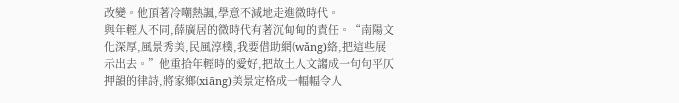改變。他頂著冷嘲熱諷,學意不減地走進微時代。
與年輕人不同,薛廣居的微時代有著沉甸甸的責任。“南陽文化深厚,風景秀美,民風淳樸,我要借助網(wǎng)絡,把這些展示出去。”他重拾年輕時的愛好,把故土人文謅成一句句平仄押韻的律詩,將家鄉(xiāng)美景定格成一幅幅令人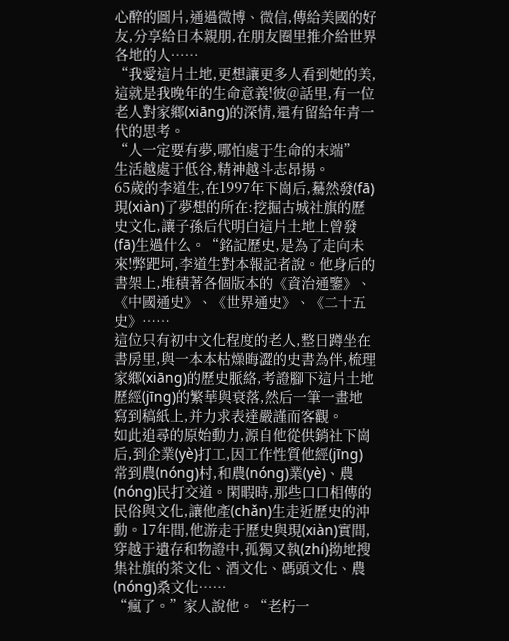心醉的圖片,通過微博、微信,傳給美國的好友,分享給日本親朋,在朋友圈里推介給世界各地的人……
“我愛這片土地,更想讓更多人看到她的美,這就是我晚年的生命意義!彼@話里,有一位老人對家鄉(xiāng)的深情,還有留給年青一代的思考。
“人一定要有夢,哪怕處于生命的末端”
生活越處于低谷,精神越斗志昂揚。
65歲的李道生,在1997年下崗后,驀然發(fā)現(xiàn)了夢想的所在:挖掘古城社旗的歷史文化,讓子孫后代明白這片土地上曾發(fā)生過什么。“銘記歷史,是為了走向未來!弊跁坷,李道生對本報記者說。他身后的書架上,堆積著各個版本的《資治通鑒》、《中國通史》、《世界通史》、《二十五史》……
這位只有初中文化程度的老人,整日蹲坐在書房里,與一本本枯燥晦澀的史書為伴,梳理家鄉(xiāng)的歷史脈絡,考證腳下這片土地歷經(jīng)的繁華與衰落,然后一筆一畫地寫到稿紙上,并力求表達嚴謹而客觀。
如此追尋的原始動力,源自他從供銷社下崗后,到企業(yè)打工,因工作性質他經(jīng)常到農(nóng)村,和農(nóng)業(yè)、農(nóng)民打交道。閑暇時,那些口口相傳的民俗與文化,讓他產(chǎn)生走近歷史的沖動。17年間,他游走于歷史與現(xiàn)實間,穿越于遺存和物證中,孤獨又執(zhí)拗地搜集社旗的茶文化、酒文化、碼頭文化、農(nóng)桑文化……
“瘋了。”家人說他。“老朽一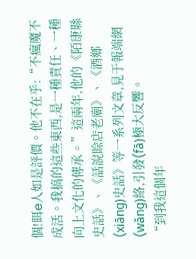個!眲e人如是評價。他不在乎:“不瘋魔不成活。我搞的這些東西,是一種責任、一種向上文化的傳承。”這兩年,他的《陌康縣史話》、《話說賒店老廟》、《酒鄉(xiāng)史話》等一系列文章,見于報端網(wǎng)絡,引發(fā)極大反響。
“到我這個年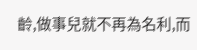齡,做事兒就不再為名利,而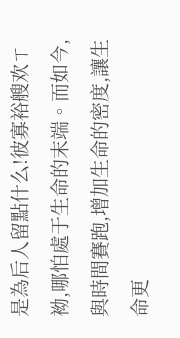是為后人留點什么!彼寡裕艘欢ㄒ袎,哪怕處于生命的末端。而如今,與時間賽跑,增加生命的密度,讓生命更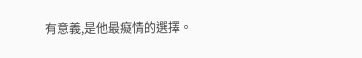有意義,是他最癡情的選擇。